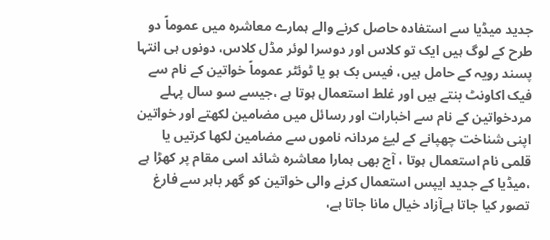جدید میڈیا سے استفادہ حاصل کرنے والے ہمارے معاشرہ میں عموماً دو طرح کے لوگ ہیں ایک تو کلاس اور دوسرا لوئر مڈل کلاس، دونوں ہی انتہا پسند رویہ کے حامل ہیں، فیس بک ہو یا ٹوئٹر عموماً خواتین کے نام سے فیک اکاونٹ بنتے ہیں اور غلط استعمال ہوتا ہے ،جیسے سو سال پہلے مردخواتین کے نام سے اخبارات اور رسائل میں مضامین لکھتے اور خواتین اپنی شناخت چھپانے کے لیۓ مردانہ ناموں سے مضامین لکھا کرتیں یا قلمی نام استعمال ہوتا ، آج بھی ہمارا معاشرہ شائد اسی مقام پر کھڑا ہے ،میڈیا کے جدید ایپس استعمال کرنے والی خواتین کو گھر باہر سے فارغ تصور کیا جاتا ہےآزاد خیال مانا جاتا ہے،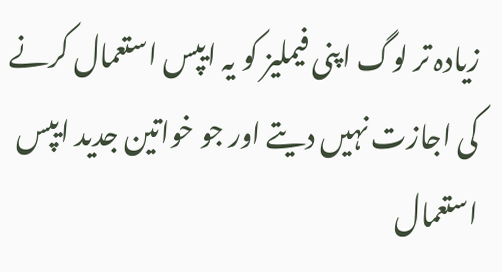زیادہ تر لوگ اپنی فیملیز کو یہ ایپس استعمال کرنے کی اجازت نہیں دیتے اور جو خواتین جدید ایپس استعمال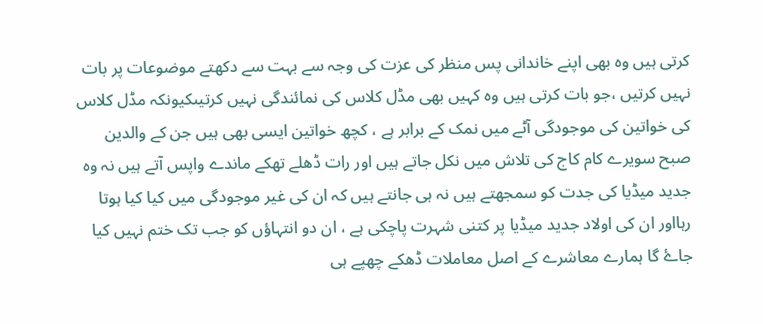کرتی ہیں وہ بھی اپنے خاندانی پس منظر کی عزت کی وجہ سے بہت سے دکھتے موضوعات پر بات نہیں کرتیں ،جو بات کرتی ہیں وہ کہیں بھی مڈل کلاس کی نمائندگی نہیں کرتیںکیونکہ مڈل کلاس کی خواتین کی موجودگی آٹے میں نمک کے برابر ہے ، کچھ خواتین ایسی بھی ہیں جن کے والدین صبح سویرے کام کاج کی تلاش میں نکل جاتے ہیں اور رات ڈھلے تھکے ماندے واپس آتے ہیں نہ وہ جدید میڈیا کی جدت کو سمجھتے ہیں نہ ہی جانتے ہیں کہ ان کی غیر موجودگی میں کیا کیا ہوتا رہااور ان کی اولاد جدید میڈیا پر کتنی شہرت پاچکی ہے ، ان دو انتہاؤں کو جب تک ختم نہیں کیا جاۓ گا ہمارے معاشرے کے اصل معاملات ڈھکے چھپے ہی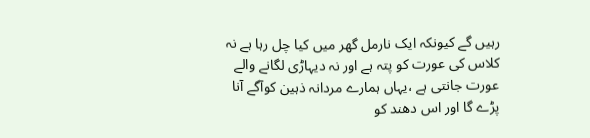رہیں گے کیونکہ ایک نارمل گھر میں کیا چل رہا ہے نہ کلاس کی عورت کو پتہ ہے اور نہ دیہاڑی لگانے والے عورت جانتی ہے ،یہاں ہمارے مردانہ ذہین کوآگے آنا پڑے گا اور اس دھند کو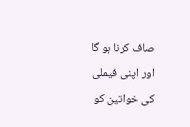صاف کرنا ہو گا اور اپنی فیملی کی خواتین کو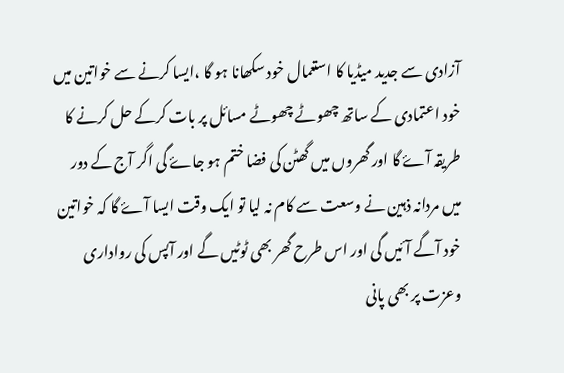آزادی سے جدید میڈیا کا استعمال خود سکھانا ہو گا ،ایسا کرنے سے خواتین میں خود اعتمادی کے ساتھ چھوٹے چھوٹے مسائل پر بات کرکے حل کرنے کا طریقہ آۓ گا اور گھروں میں گھٹن کی فضا ختم ہو جاۓ گی اگر آج کے دور میں مردانہ ذہین نے وسعت سے کام نہ لیا تو ایک وقت ایسا آۓ گا کہ خواتین خود آگے آئیں گی اور اس طرح گھر بھی ٹوٹیں گے اور آپس کی رواداری وعزت پر بھی پانی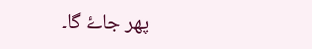پھر جاۓ گا۔